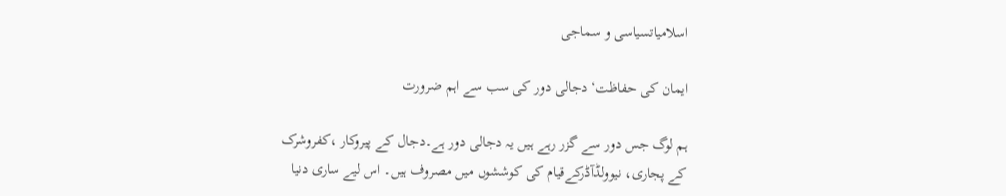اسلامیاتسیاسی و سماجی

ایمان کی حفاظت‘ دجالی دور کی سب سے اہم ضرورت

ہم لوگ جس دور سے گزر رہے ہیں یہ دجالی دور ہے۔دجال کے پیروکار ،کفروشرک کے پجاری، نیوولڈآڈرکےقیام کی کوششوں میں مصروف ہیں۔ اس لیے ساری دنیا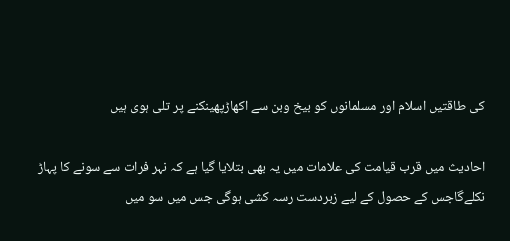کی طاقتیں اسلام اور مسلمانوں کو بیخ وبن سے اکھاڑپھینکنے پر تلی ہوی ہیں

احادیث میں قرب قیامت کی علامات میں یہ بھی بتلایا گیا ہے کہ نہر فرات سے سونے کا پہاڑ نکلےگاجس کے حصول کے لیے زبردست رسہ کشی ہوگی جس میں سو میں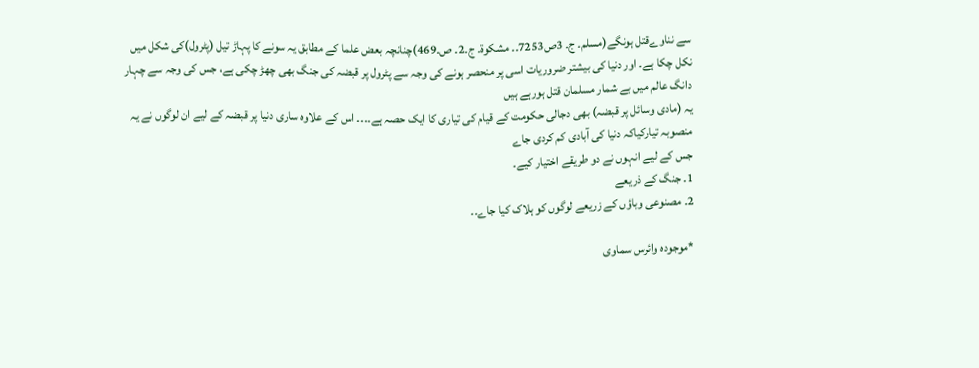سے نناوےقتل ہونگے(مسلم۔ ج۔ 3ص7253۔۔ مشکوۃ۔ ج۔2۔ ص۔469)چنانچہ بعض علما کے مطابق یہ سونے کا پہاڑ تیل (پٹرول)کی شکل میں نکل چکا ہے۔ اور دنیا کی بیشتر ضروریات اسی پر منحصر ہونے کی وجہ سے پٹرول پر قبضہ کی جنگ بھی چھڑ چکی ہے، جس کی وجہ سے چہار دانگ عالم میں بے شمار مسلمان قتل ہورہے ہیں
یہ (مادی وسائل پر قبضہ) بھی دجالی حکومت کے قیام کی تیاری کا ایک حصہ ہے۔۔۔۔ اس کے علاوہ ساری دنیا پر قبضہ کے لیے ان لوگوں نے یہ منصوبہ تیارکیاکہ دنیا کی آبادی کم کردی جاے
جس کے لیے انہوں نے دو طریقے اختیار کیے۔
1۔ جنگ کے ذریعے
2۔ مصنوعی وباؤں کے زریعے لوگوں کو ہلاک کیا جاے۔۔

*موجودہ وائرس سماوی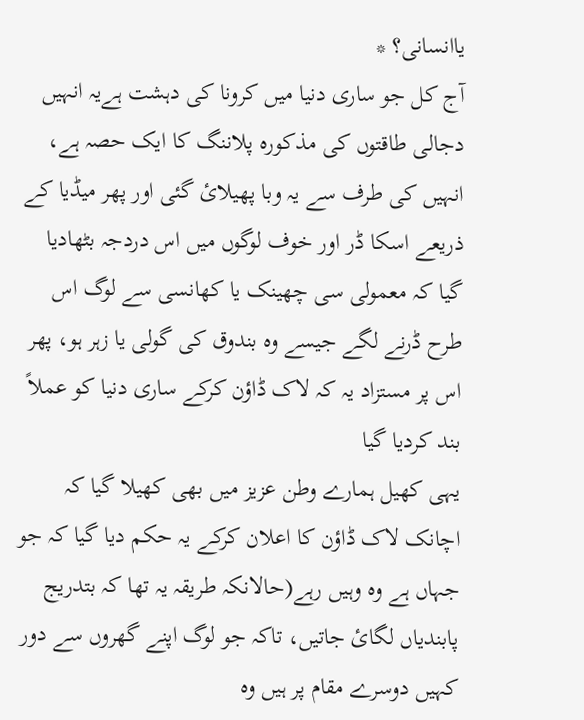یاانسانی؟ *
آج کل جو ساری دنیا میں کرونا کی دہشت ہےیہ انہیں دجالی طاقتوں کی مذکورہ پلاننگ کا ایک حصہ ہے، انہیں کی طرف سے یہ وبا پھیلائ گئی اور پھر میڈیا کے ذریعے اسکا ڈر اور خوف لوگوں میں اس دردجہ بٹھادیا گیا کہ معمولی سی چھینک یا کھانسی سے لوگ اس طرح ڈرنے لگے جیسے وہ بندوق کی گولی یا زہر ہو، پھر اس پر مستزاد یہ کہ لاک ڈاؤن کرکے ساری دنیا کو عملاً بند کردیا گیا
یہی کھیل ہمارے وطن عزیز میں بھی کھیلا گیا کہ اچانک لاک ڈاؤن کا اعلان کرکے یہ حکم دیا گیا کہ جو جہاں ہے وہ وہیں رہے(حالانکہ طریقہ یہ تھا کہ بتدریج پابندیاں لگائ جاتیں، تاکہ جو لوگ اپنے گھروں سے دور کہیں دوسرے مقام پر ہیں وہ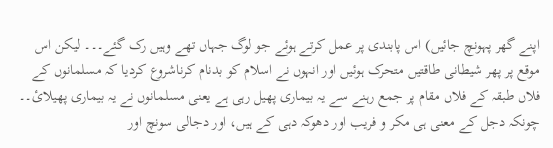اپنے گھر پہونچ جائیں) اس پابندی پر عمل کرتے ہوئے جو لوگ جہاں تھے وہیں رک گئے۔۔۔ لیکن اس موقع پر پھر شیطانی طاقتیں متحرک ہوئیں اور انہوں نے اسلام کو بدنام کرناشروع کردیا کہ مسلمانوں کے فلاں طبقہ کے فلاں مقام پر جمع رہنے سے یہ بیماری پھیل رہی ہے یعنی مسلمانوں نے یہ بیماری پھیلائ۔۔
چونکہ دجل کے معنی ہی مکر و فریب اور دھوکہ دہی کے ہیں، اور دجالی سونچ اور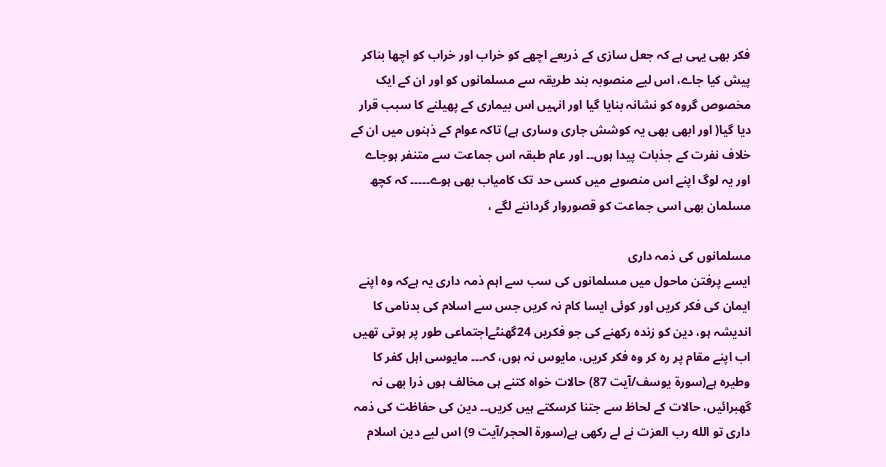فکر بھی یہی ہے کہ جعل سازی کے ذریعے اچھے کو خراب اور خراب کو اچھا بناکر پیش کیا جاے، اس لیے منصوبہ بند طریقہ سے مسلمانوں کو اور ان کے ایک مخصوص گروہ کو نشانہ بنایا گیا اور انہیں اس بیماری کے پھیلنے کا سبب قرار دیا گیا( اور ابھی بھی یہ کوشش جاری وساری ہے) تاکہ عوام کے ذہنوں میں ان کے خلاف نفرت کے جذبات پیدا ہوں۔۔ اور عام طبقہ اس جماعت سے متنفر ہوجاے
اور یہ لوگ اپنے اس منصوبے میں کسی حد تک کامیاب بھی ہوے۔۔۔۔۔ کہ کچھ مسلمان بھی اسی جماعت کو قصوروار گرداننے لگے ،

مسلمانوں کی ذمہ داری
ایسے پرفتن ماحول میں مسلمانوں کی سب سے اہم ذمہ داری یہ ہےکہ وہ اپنے ایمان کی فکر کریں اور کوئی ایسا کام نہ کریں جس سے اسلام کی بدنامی کا اندیشہ ہو، دین کو زندہ رکھنے کی جو فکریں 24گھنٹےاجتماعی طور پر ہوتی تھیں اب اپنے مقام پر رہ کر وہ فکر کریں، مایوس نہ ہوں، کہ۔۔۔ مایوسی اہل کفر کا وطیرہ ہے(سورۃ یوسف/آیت 87) حالات خواہ کتنے ہی مخالف ہوں ذرا بھی نہ گھبرائیں، حالات کے لحاظ سے جتنا کرسکتے ہیں کریں۔۔ دین کی حفاظت کی ذمہ داری تو الله رب العزت نے لے رکھی ہے(سورۃ الحجر/آیت 9) اس لیے دین اسلام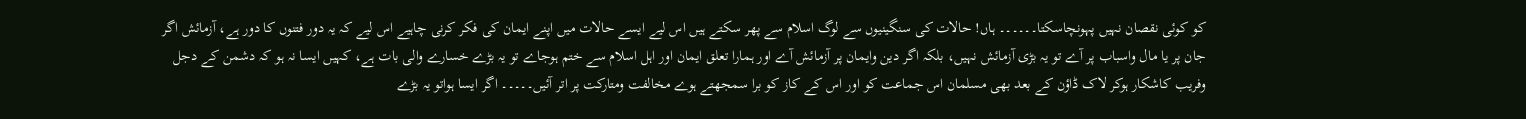کو کوئی نقصان نہیں پہونچاسکتا۔۔۔۔۔۔ ہاں! حالات کی سنگینیوں سے لوگ اسلام سے پھر سکتے ہیں اس لیے ایسے حالات میں اپنے ایمان کی فکر کرنی چاہیے اس لیے کہ یہ دور فتنوں کا دور ہے، آزمائش اگر جان پر یا مال واسباب پر آے تو یہ بڑی آزمائش نہیں، بلکہ اگر دین وایمان پر آزمائش آے اور ہمارا تعلق ایمان اور اہل اسلام سے ختم ہوجاے تو یہ بڑے خسارے والی بات ہے، کہیں ایسا نہ ہو کہ دشمن کے دجل وفریب کاشکار ہوکر لاک ڈاؤن کے بعد بھی مسلمان اس جماعت کو اور اس کے کاز کو برا سمجھتے ہوے مخالفت ومتارکت پر اتر آئیں۔۔۔۔۔ اگر ایسا ہواتو یہ بڑے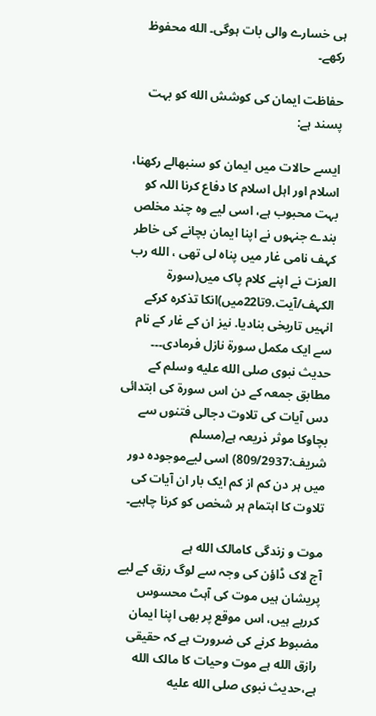ہی خسارے والی بات ہوگی۔ الله محفوظ رکھے۔

حفاظت ایمان کی کوشش الله کو بہت پسند ہے:

ایسے حالات میں ایمان کو سنبھالے رکھنا، اسلام اور اہل اسلام کا دفاع کرنا اللہ کو بہت محبوب ہے، اسی لیے وہ چند مخلص بندے جنہوں نے اپنا ایمان بچانے کی خاطر کہف نامی غار میں پناہ لی تھی ، الله رب العزت نے اپنے کلام پاک میں(سورۃ الکہف/آیت.9تا22میں)انکا تذکرہ کرکے انہیں تاریخی بنادیا. نیز ان کے غار کے نام سے ایک مکمل سورۃ نازل فرمادی۔۔۔ حدیث نبوی صلى الله عليه وسلم کے مطابق جمعہ کے دن اس سورۃ کی ابتدائی دس آیات کی تلاوت دجالی فتنوں سے بچاوکا موثر ذریعہ ہے(مسلم شریف:809/2937) اسی لیےموجودہ دور میں ہر دن کم از کم ایک بار ان آیات کی تلاوت کا اہتمام ہر شخص کو کرنا چاہیے۔

موت و زندگی کامالک الله ہے
آج لاک ڈاؤن کی وجہ سے لوگ رزق کے لیے پریشان ہیں موت کی آہٹ محسوس کررہے ہیں، اس موقع پر بھی اپنا ایمان مضبوط کرنے کی ضرورت ہے کہ حقیقی رازق الله ہے موت وحیات کا مالک الله ہے،حدیث نبوی صلى الله عليه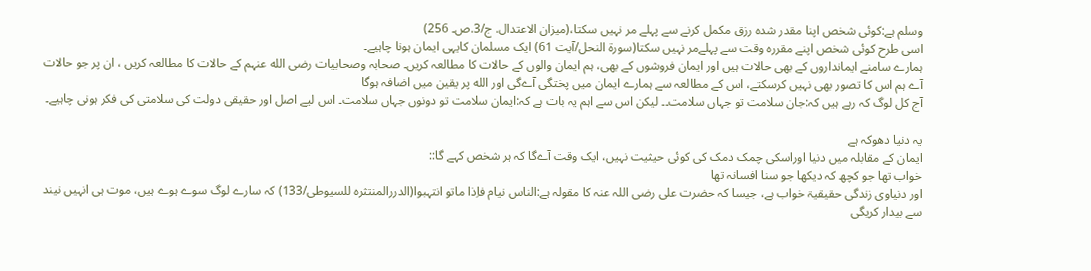وسلم ہے:کوئی شخص اپنا مقدر شدہ رزق مکمل کرنے سے پہلے مر نہیں سکتا،(میزان الاعتدال. ج/3.ص۔ 256)
اسی طرح کوئی شخص اپنے مقررہ وقت سے پہلےمر نہیں سکتا(سورۃ النحل/آیت 61) ایک مسلمان کایہی ایمان ہونا چاہیے۔
ہمارے سامنے ایمانداروں کے بھی حالات ہیں اور ایمان فروشوں کے بھی، ہم ایمان والوں کے حالات کا مطالعہ کریں۔ صحابہ وصحابیات رضی الله عنہم کے حالات کا مطالعہ کریں ، ان پر جو حالات آے ہم اس کا تصور بھی نہیں کرسکتے، اس کے مطالعہ سے ہمارے ایمان میں پختگی آےگی اور الله پر یقین میں اضافہ ہوگا
آج کل لوگ کہ رہے ہیں کہ:جان سلامت تو جہاں سلامت۔۔ لیکن اس سے اہم یہ بات ہے کہ:ایمان سلامت تو دونوں جہاں سلامت۔ اس لیے اصل اور حقیقی دولت کی سلامتی کی فکر ہونی چاہیے۔

یہ دنیا دھوکہ ہے
ایمان کے مقابلہ میں دنیا اوراسکی چمک دمک کی کوئی حیثیت نہیں، ایک وقت آےگا کہ ہر شخص کہے گا::
خواب تھا جو کچھ کہ دیکھا جو سنا افسانہ تھا
اور دنیاوی زندگی حقیقیۃ خواب ہے، جیسا کہ حضرت علی رضی اللہ عنہ کا مقولہ ہے:الناس نیام فاِذا ماتو انتہبوا(الدررالمنتثرہ للسیوطی/133) کہ سارے لوگ سوے ہوے ہیں، موت ہی انہیں نیند سے بیدار کریگی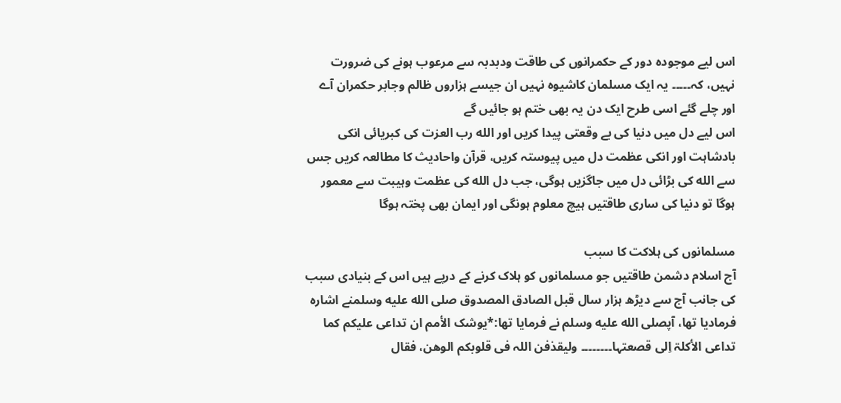اس لیے موجودہ دور کے حکمرانوں کی طاقت ودبدبہ سے مرعوب ہونے کی ضرورت نہیں، کہ۔۔۔۔۔ یہ ایک مسلمان کاشیوہ نہیں ان جیسے ہزاروں ظالم وجابر حکمران آے اور چلے گئے اسی طرح ایک دن یہ بھی ختم ہو جائیں گے
اس لیے دل میں دنیا کی بے وقعتی پیدا کریں اور الله رب العزت کی کبریائی انکی بادشاہت اور انکی عظمت دل میں پیوستہ کریں، قرآن واحادیث کا مطالعہ کریں جس سے الله کی بڑائی دل میں جاگزیں ہوگی، جب دل الله کی عظمت وہیبت سے معمور ہوگا تو دنیا کی ساری طاقتیں ہیچ معلوم ہونگی اور ایمان بھی پختہ ہوگا

مسلمانوں کی ہلاکت کا سبب
آج اسلام دشمن طاقتیں جو مسلمانوں کو ہلاک کرنے کے درپے ہیں اس کے بنیادی سبب کی جانب آج سے دیڑھ ہزار سال قبل الصادق المصدوق صلى الله عليه وسلمنے اشارہ فرمادیا تھا، آپصلى الله عليه وسلم نے فرمایا تھا:*یوشک الأمم ان تداعی علیکم کما تداعی الأکلۃ اِلی قصعتہا۔۔۔۔۔۔۔۔ ولیقذفن اللہ فی قلوبکم الوھن، فقال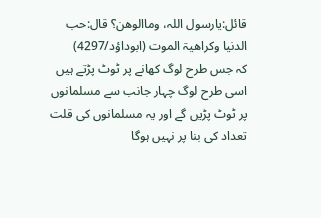قائل:یارسول اللہ، وماالوھن؟ قال:حب الدنیا وکراھیۃ الموت (ابوداؤد/4297)
کہ جس طرح لوگ کھانے پر ٹوٹ پڑتے ہیں اسی طرح لوگ چہار جانب سے مسلمانوں پر ٹوٹ پڑیں گے اور یہ مسلمانوں کی قلت تعداد کی بنا پر نہیں ہوگا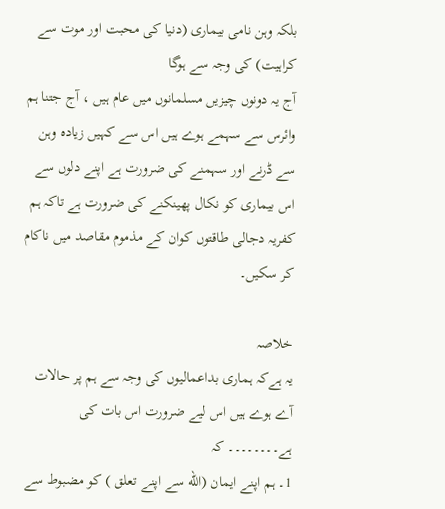بلکہ وہن نامی بیماری (دنیا کی محبت اور موت سے کراہیت) کی وجہ سے ہوگا
آج یہ دونوں چیزیں مسلمانوں میں عام ہیں ، آج جتنا ہم وائرس سے سہمے ہوے ہیں اس سے کہیں زیادہ وہن سے ڈرنے اور سہمنے کی ضرورت ہے اپنے دلوں سے اس بیماری کو نکال پھینکنے کی ضرورت ہے تاکہ ہم کفریہ دجالی طاقتوں کوان کے مذموم مقاصد میں ناکام کر سکیں۔

خلاصہ
یہ ہےکہ ہماری بداعمالیوں کی وجہ سے ہم پر حالات آے ہوے ہیں اس لیے ضرورت اس بات کی ہے۔۔۔۔۔۔۔۔ کہ
1۔ ہم اپنے ایمان (الله سے اپنے تعلق ) کو مضبوط سے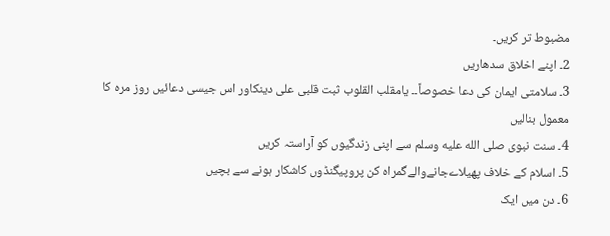مضبوط تر کریں۔
2۔ اپنے اخلاق سدھاریں
3۔ سلامتی ایمان کی دعا خصوصاً۔۔ یامقلب القلوب ثبت قلبی علی دینکاور اس جیسی دعائیں روز مرہ کا معمول بنالیں
4۔ سنت نبوی صلى الله عليه وسلم سے اپنی زندگیوں کو آراستہ کریں
5۔ اسلام کے خلاف پھیلاےجانےوالےگمراہ کن پروپیگنڈوں کاشکار ہونے سے بچیں
6۔ دن میں ایک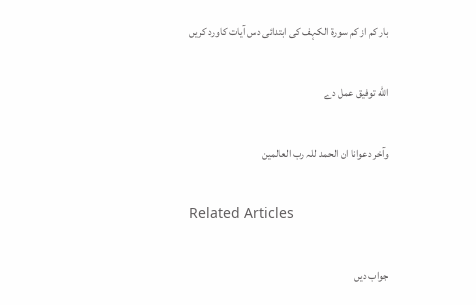بار کم از کم سورۃ الکہف کی ابتدائی دس آیات کاورد کریں

الله توفیق عمل دے

وآخر دعوانا ان الحمد للہ رب العالمین

Related Articles

جواب دیں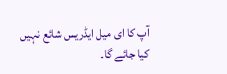آپ کا ای میل ایڈریس شائع نہیں کیا جائے گا۔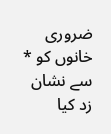ضروری خانوں کو * سے نشان زد کیا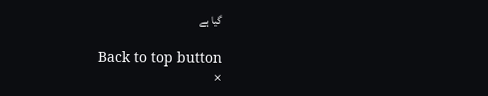گیا ہے

Back to top button
×